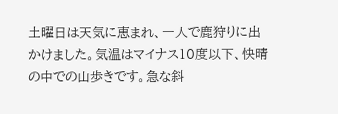土曜日は天気に恵まれ、一人で鹿狩りに出かけました。気温はマイナス10度以下、快晴の中での山歩きです。急な斜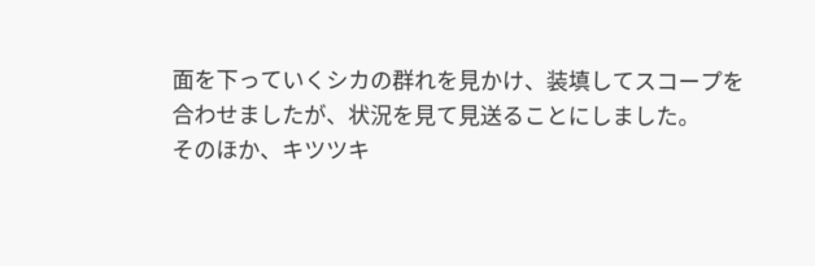面を下っていくシカの群れを見かけ、装填してスコープを合わせましたが、状況を見て見送ることにしました。
そのほか、キツツキ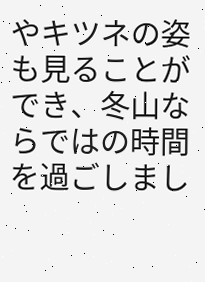やキツネの姿も見ることができ、冬山ならではの時間を過ごしまし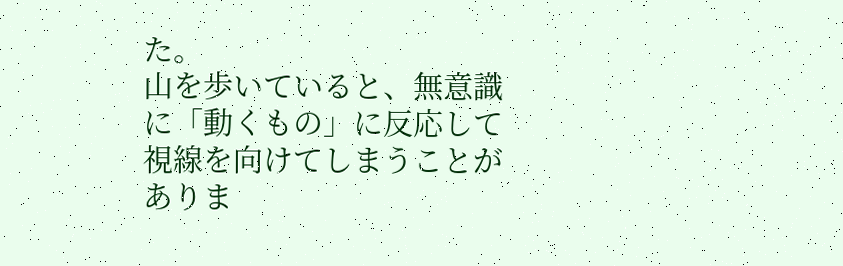た。
山を歩いていると、無意識に「動くもの」に反応して視線を向けてしまうことがありま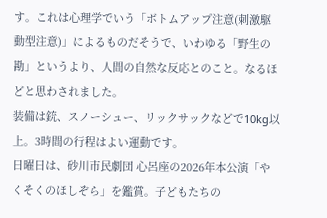す。これは心理学でいう「ボトムアップ注意(刺激駆動型注意)」によるものだそうで、いわゆる「野生の勘」というより、人間の自然な反応とのこと。なるほどと思わされました。
装備は銃、スノーシュー、リックサックなどで10kg以上。3時間の行程はよい運動です。
日曜日は、砂川市民劇団 心呂座の2026年本公演「やくそくのほしぞら」を鑑賞。子どもたちの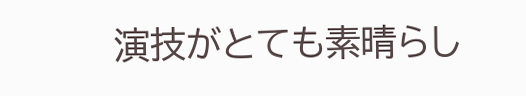演技がとても素晴らし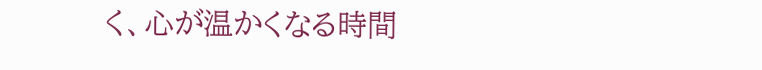く、心が温かくなる時間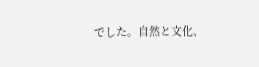でした。自然と文化、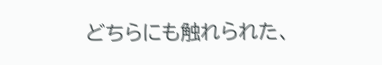どちらにも触れられた、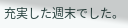充実した週末でした。